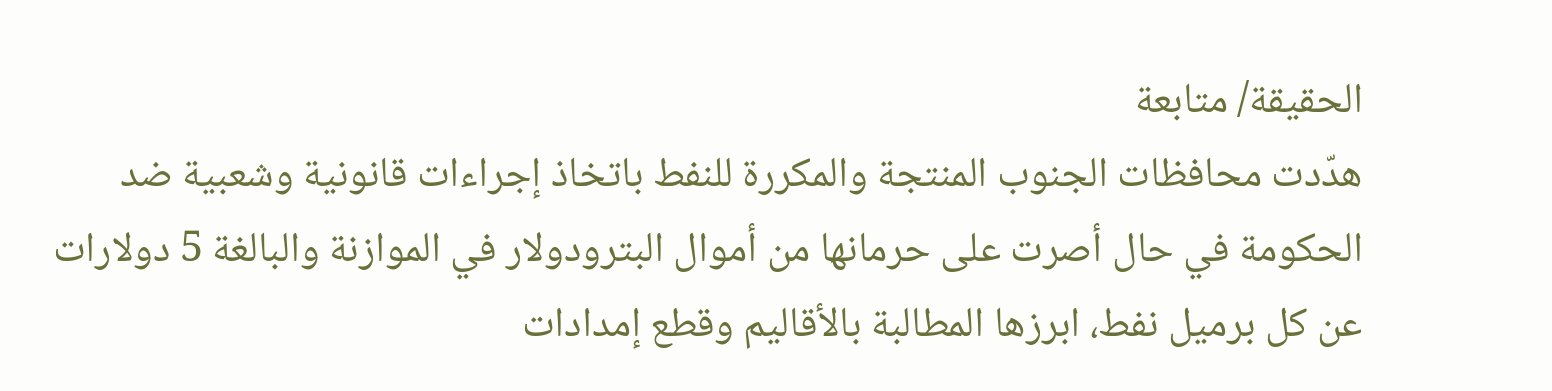الحقيقة/ متابعة
هدّدت محافظات الجنوب المنتجة والمكررة للنفط باتخاذ إجراءات قانونية وشعبية ضد الحكومة في حال أصرت على حرمانها من أموال البترودولار في الموازنة والبالغة 5 دولارات عن كل برميل نفط، ابرزها المطالبة بالأقاليم وقطع إمدادات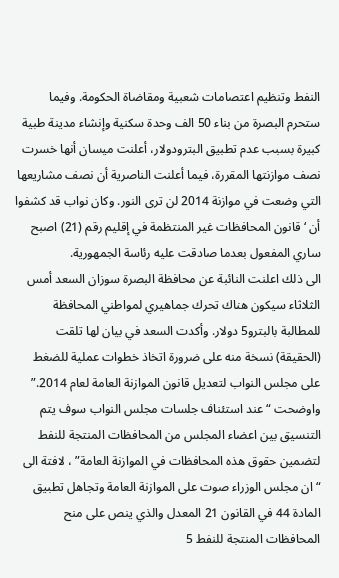النفط وتنظيم اعتصامات شعبية ومقاضاة الحكومة. وفيما ستحرم البصرة من بناء 50 الف وحدة سكنية وإنشاء مدينة طبية كبيرة بسبب عدم تطبيق البترودولار، أعلنت ميسان أنها خسرت نصف موازنتها المقررة، فيما أعلنت الناصرية أن نصف مشاريعها التي وضعت في موازنة 2014 لن ترى النور. وكان نواب قد كشفوا أن ‘قانون المحافظات غير المنتظمة في إقليم رقم (21) اصبح ساري المفعول بعدما صادقت عليه رئاسة الجمهورية.
الى ذلك اعلنت النائبة عن محافظة البصرة سوزان السعد أمس الثلاثاء سيكون هناك تحرك جماهيري لمواطني المحافظة للمطالبة بالبترو5 دولار. وأكدت السعد في بيان لها تلقت (الحقيقة) نسخة منه على ضرورة اتخاذ خطوات عملية للضغط على مجلس النواب لتعديل قانون الموازنة العامة لعام 2014.”
واوضحت “عند استئناف جلسات مجلس النواب سوف يتم التنسيق بين اعضاء المجلس من المحافظات المنتجة للنفط لتضمين حقوق هذه المحافظات في الموازنة العامة” ، لافتة الى “ان مجلس الوزراء صوت على الموازنة العامة وتجاهل تطبيق المادة 44 في القانون 21 المعدل والذي ينص على منح المحافظات المنتجة للنفط 5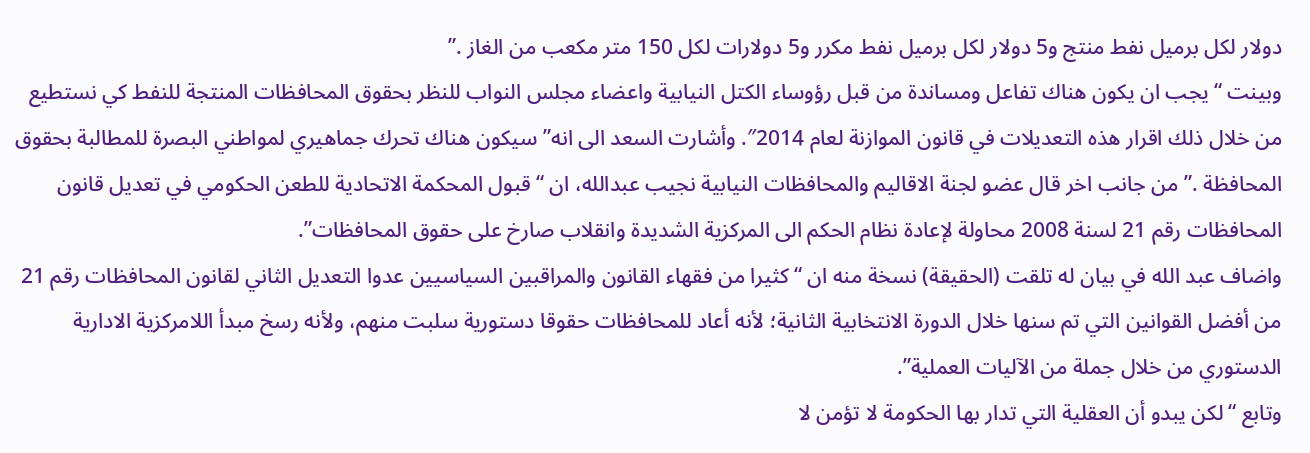دولار لكل برميل نفط منتج و5 دولار لكل برميل نفط مكرر و5 دولارات لكل 150 متر مكعب من الغاز .”
وبينت “يجب ان يكون هناك تفاعل ومساندة من قبل رؤوساء الكتل النيابية واعضاء مجلس النواب للنظر بحقوق المحافظات المنتجة للنفط كي نستطيع من خلال ذلك اقرار هذه التعديلات في قانون الموازنة لعام 2014″. وأشارت السعد الى انه”سيكون هناك تحرك جماهيري لمواطني البصرة للمطالبة بحقوق المحافظة .” من جانب اخر قال عضو لجنة الاقاليم والمحافظات النيابية نجيب عبدالله، ان “قبول المحكمة الاتحادية للطعن الحكومي في تعديل قانون المحافظات رقم 21 لسنة 2008 محاولة لإعادة نظام الحكم الى المركزية الشديدة وانقلاب صارخ على حقوق المحافظات”.
واضاف عبد الله في بيان له تلقت (الحقيقة) نسخة منه ان “كثيرا من فقهاء القانون والمراقبين السياسيين عدوا التعديل الثاني لقانون المحافظات رقم 21 من أفضل القوانين التي تم سنها خلال الدورة الانتخابية الثانية؛ لأنه أعاد للمحافظات حقوقا دستورية سلبت منهم، ولأنه رسخ مبدأ اللامركزية الادارية الدستوري من خلال جملة من الآليات العملية”.
وتابع “لكن يبدو أن العقلية التي تدار بها الحكومة لا تؤمن لا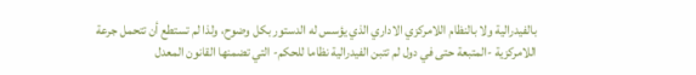بالفيدرالية ولا بالنظام اللامركزي الاداري الذي يؤسس له الدستور بكل وضوح، ولذا لم تستطع أن تتحمل جرعة اللامركزية -المتبعة حتى في دول لم تتبن الفيدرالية نظاما للحكم- التي تضمنها القانون المعدل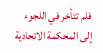فلم تتأخر في اللجوء إلى المحكمة الاتحادية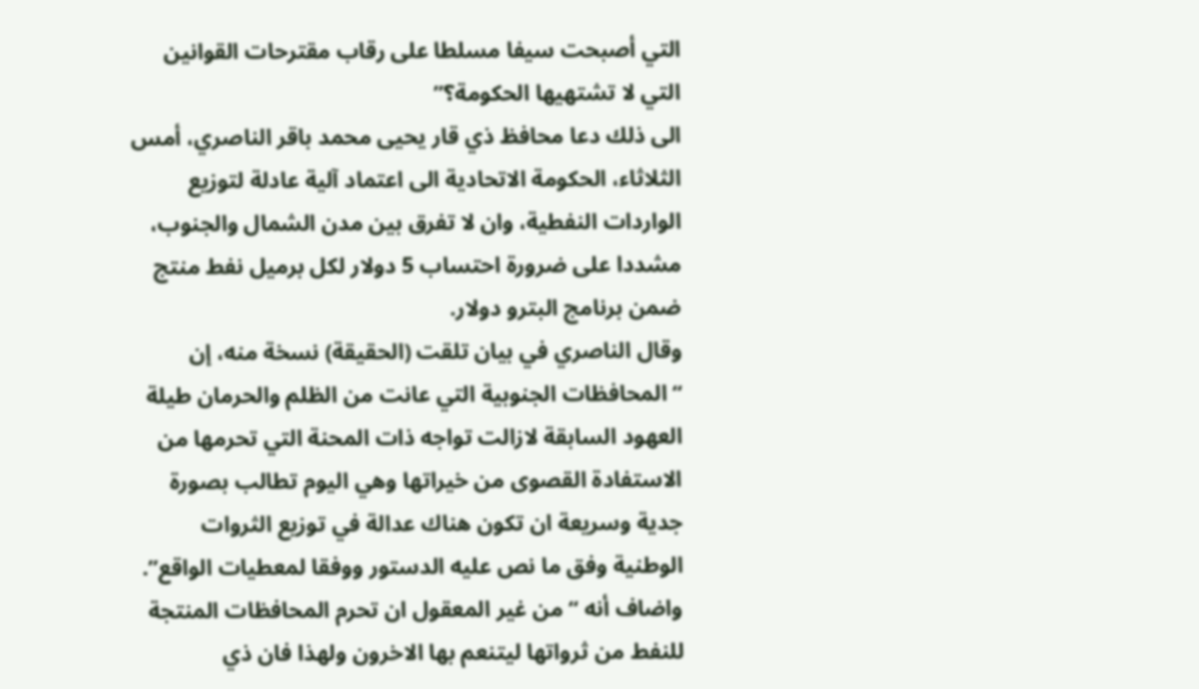التي أصبحت سيفا مسلطا على رقاب مقترحات القوانين التي لا تشتهيها الحكومة؟”
الى ذلك دعا محافظ ذي قار يحيى محمد باقر الناصري، أمس الثلاثاء، الحكومة الاتحادية الى اعتماد آلية عادلة لتوزيع الواردات النفطية، وان لا تفرق بين مدن الشمال والجنوب، مشددا على ضرورة احتساب 5 دولار لكل برميل نفط منتج ضمن برنامج البترو دولار.
وقال الناصري في بيان تلقت (الحقيقة) نسخة منه، إن “المحافظات الجنوبية التي عانت من الظلم والحرمان طيلة العهود السابقة لازالت تواجه ذات المحنة التي تحرمها من الاستفادة القصوى من خيراتها وهي اليوم تطالب بصورة جدية وسريعة ان تكون هناك عدالة في توزيع الثروات الوطنية وفق ما نص عليه الدستور ووفقا لمعطيات الواقع”.
واضاف أنه “من غير المعقول ان تحرم المحافظات المنتجة للنفط من ثرواتها ليتنعم بها الاخرون ولهذا فان ذي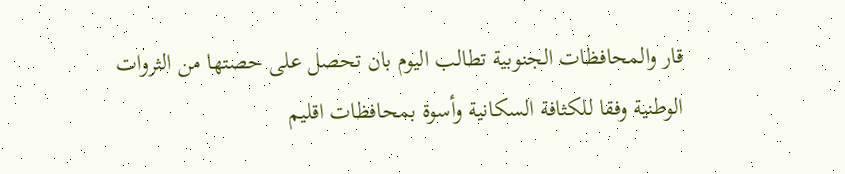قار والمحافظات الجنوبية تطالب اليوم بان تحصل على حصتها من الثروات الوطنية وفقا للكثافة السكانية وأسوة بمحافظات اقليم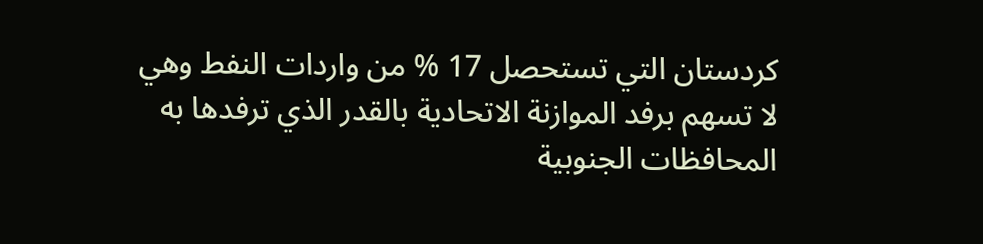كردستان التي تستحصل 17 % من واردات النفط وهي لا تسهم برفد الموازنة الاتحادية بالقدر الذي ترفدها به المحافظات الجنوبية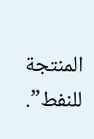المنتجة للنفط”.